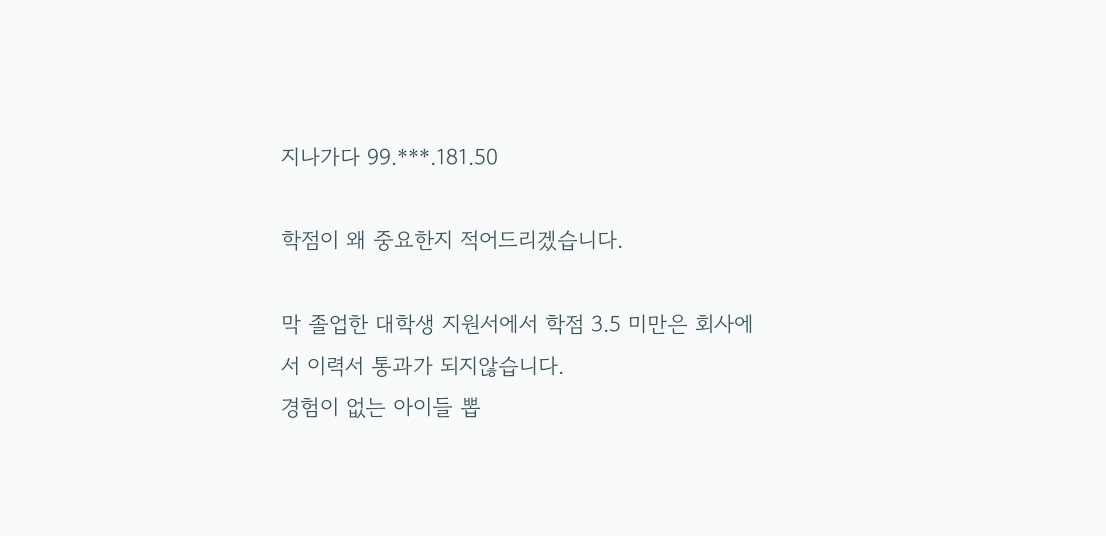지나가다 99.***.181.50

학점이 왜 중요한지 적어드리겠습니다.

막 졸업한 대학생 지원서에서 학점 3.5 미만은 회사에서 이력서 통과가 되지않습니다.
경험이 없는 아이들 뽑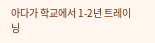아다가 학교에서 1-2년 트레이닝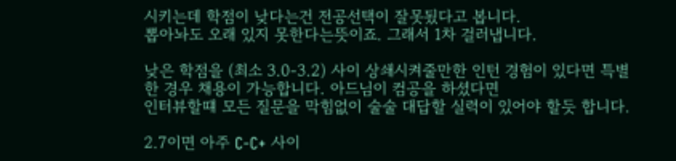시키는데 학점이 낮다는건 전공선택이 잘못됬다고 봅니다.
뽑아놔도 오래 있지 못한다는뜻이죠. 그래서 1차 걸러냅니다.

낮은 학점을 (최소 3.0-3.2) 사이 상쇄시켜줄만한 인턴 경험이 있다면 특별한 경우 채용이 가능합니다. 아드님이 컴공을 하셨다면
인터뷰할떄 모든 질문을 막힘없이 술술 대답할 실력이 있어야 할듯 합니다.

2.7이면 아주 C-C+ 사이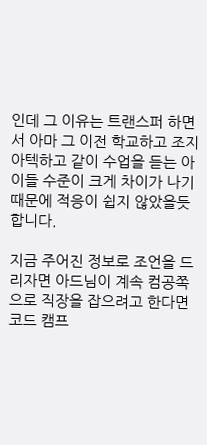인데 그 이유는 트랜스퍼 하면서 아마 그 이전 학교하고 조지아텍하고 같이 수업을 듣는 아이들 수준이 크게 차이가 나기때문에 적응이 쉽지 않았을듯 합니다.

지금 주어진 정보로 조언을 드리자면 아드님이 계속 컴공쪽으로 직장을 잡으려고 한다면 코드 캠프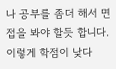나 공부를 좀더 해서 면접을 봐야 할듯 합니다. 이렇게 학점이 낮다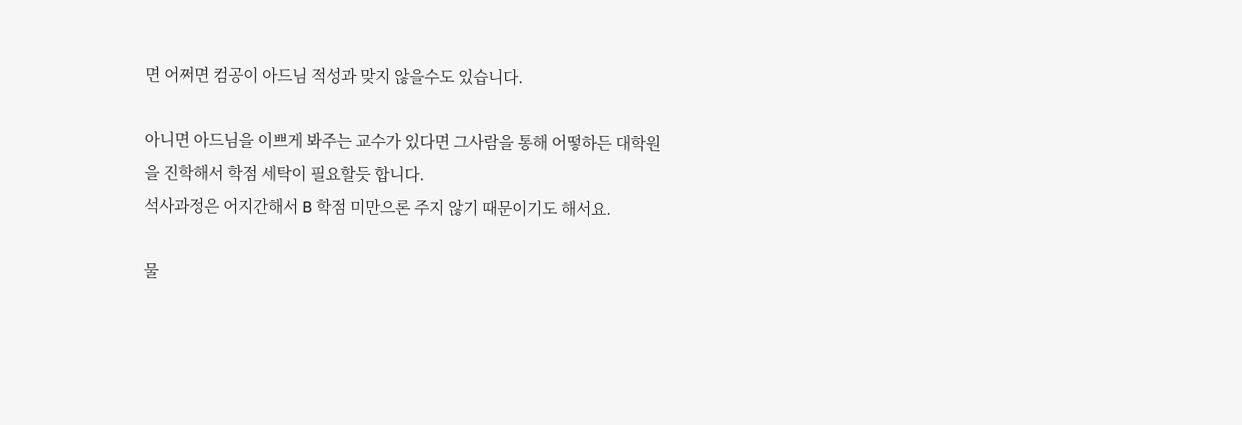면 어쩌면 컴공이 아드님 적성과 맞지 않을수도 있습니다.

아니면 아드님을 이쁘게 봐주는 교수가 있다면 그사람을 통해 어떻하든 대학원을 진학해서 학점 세탁이 필요할듯 합니다.
석사과정은 어지간해서 B 학점 미만으론 주지 않기 때문이기도 해서요.

물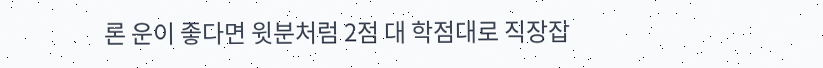론 운이 좋다면 윗분처럼 2점 대 학점대로 직장잡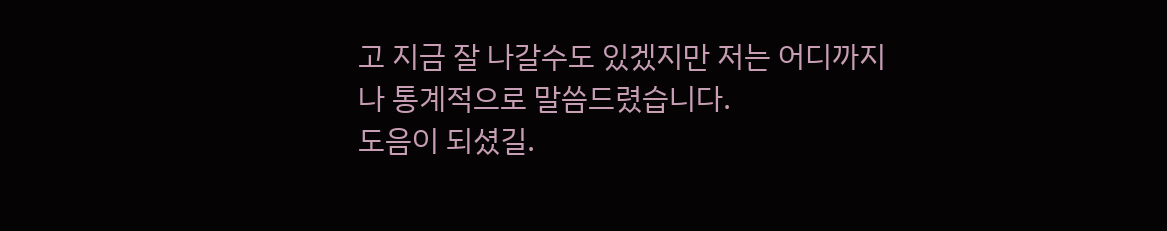고 지금 잘 나갈수도 있겠지만 저는 어디까지나 통계적으로 말씀드렸습니다.
도음이 되셨길.